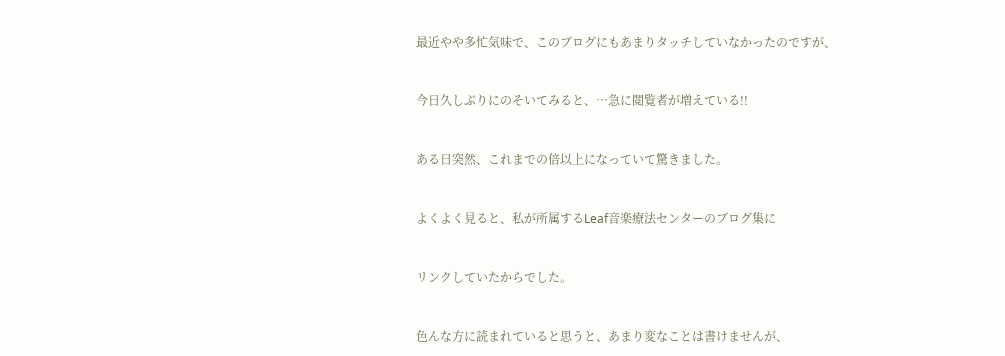最近やや多忙気味で、このブログにもあまりタッチしていなかったのですが、


今日久しぶりにのそいてみると、…急に閲覧者が増えている!!


ある日突然、これまでの倍以上になっていて驚きました。


よくよく見ると、私が所属するLeaf音楽療法センターのブログ集に


リンクしていたからでした。


色んな方に読まれていると思うと、あまり変なことは書けませんが、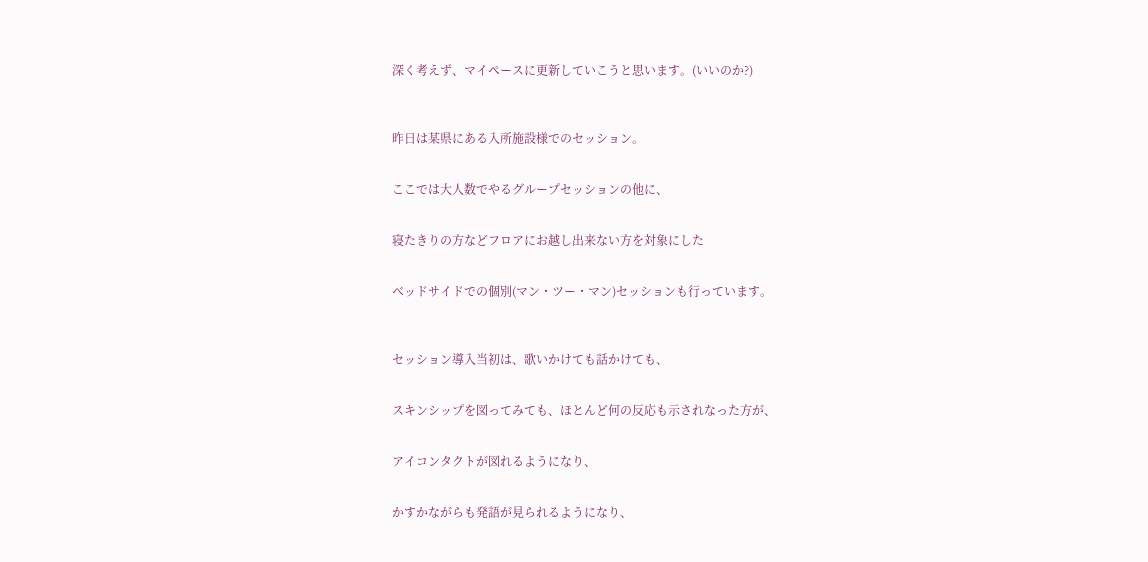深く考えず、マイペースに更新していこうと思います。(いいのか?)



昨日は某県にある入所施設様でのセッション。


ここでは大人数でやるグループセッションの他に、


寝たきりの方などフロアにお越し出来ない方を対象にした


ベッドサイドでの個別(マン・ツー・マン)セッションも行っています。



セッション導入当初は、歌いかけても話かけても、


スキンシップを図ってみても、ほとんど何の反応も示されなった方が、


アイコンタクトが図れるようになり、


かすかながらも発語が見られるようになり、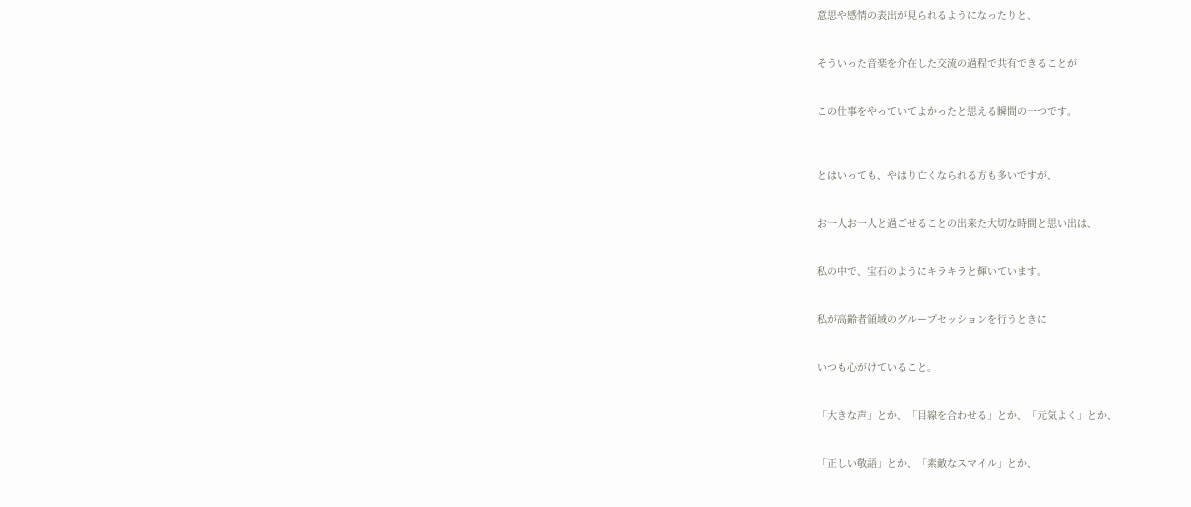意思や感情の表出が見られるようになったりと、


そういった音楽を介在した交流の過程で共有できることが


この仕事をやっていてよかったと思える瞬間の一つです。



とはいっても、やはり亡くなられる方も多いですが、


お一人お一人と過ごせることの出来た大切な時間と思い出は、


私の中で、宝石のようにキラキラと輝いています。


私が高齢者領域のグループセッションを行うときに


いつも心がけていること。


「大きな声」とか、「目線を合わせる」とか、「元気よく」とか、


「正しい敬語」とか、「素敵なスマイル」とか、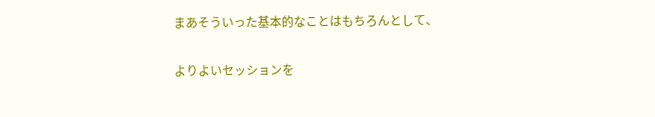まあそういった基本的なことはもちろんとして、


よりよいセッションを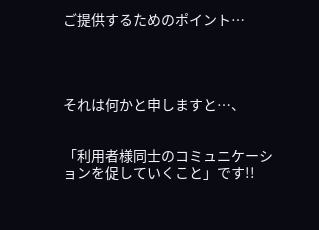ご提供するためのポイント…




それは何かと申しますと…、


「利用者様同士のコミュニケーションを促していくこと」です!!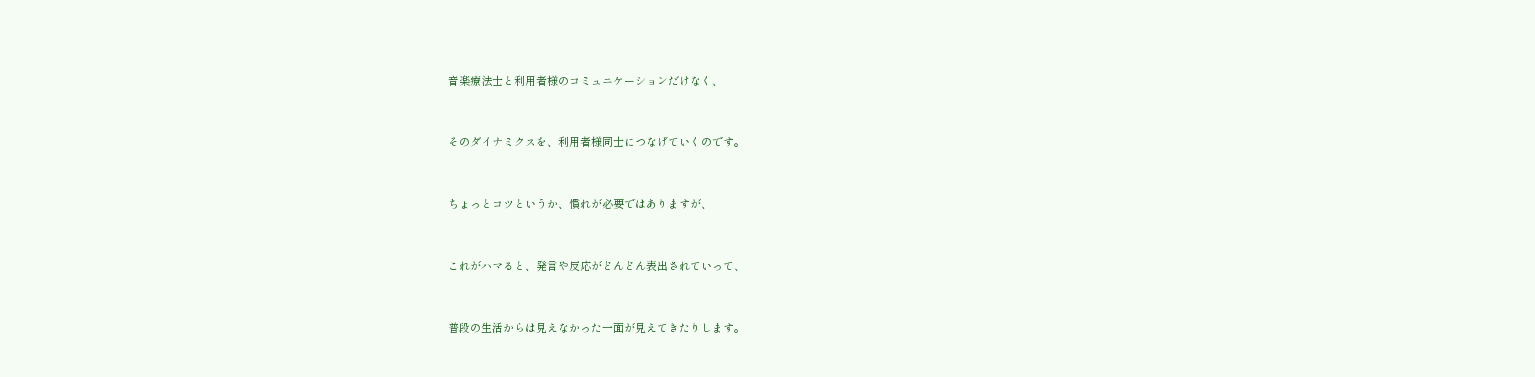音楽療法士と利用者様のコミュニケーションだけなく、


そのダイナミクスを、利用者様同士につなげていくのです。


ちょっとコツというか、慣れが必要ではありますが、


これがハマると、発言や反応がどんどん表出されていって、


普段の生活からは見えなかった一面が見えてきたりします。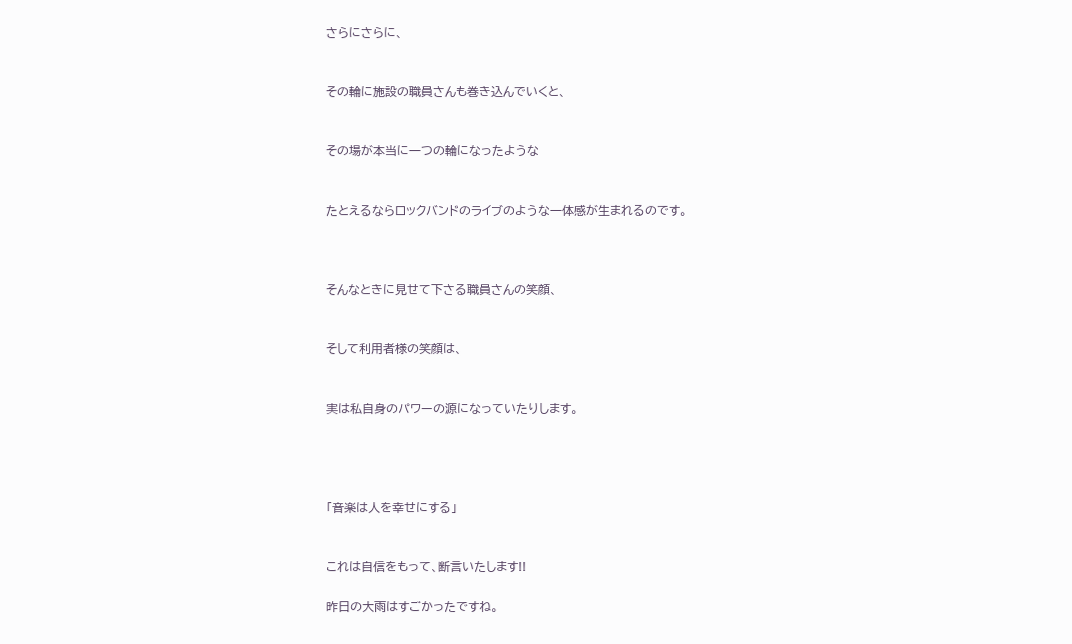さらにさらに、


その輪に施設の職員さんも巻き込んでいくと、


その場が本当に一つの輪になったような


たとえるならロックバンドのライブのような一体感が生まれるのです。



そんなときに見せて下さる職員さんの笑顔、


そして利用者様の笑顔は、


実は私自身のパワーの源になっていたりします。




「音楽は人を幸せにする」


これは自信をもって、断言いたします!!

昨日の大雨はすごかったですね。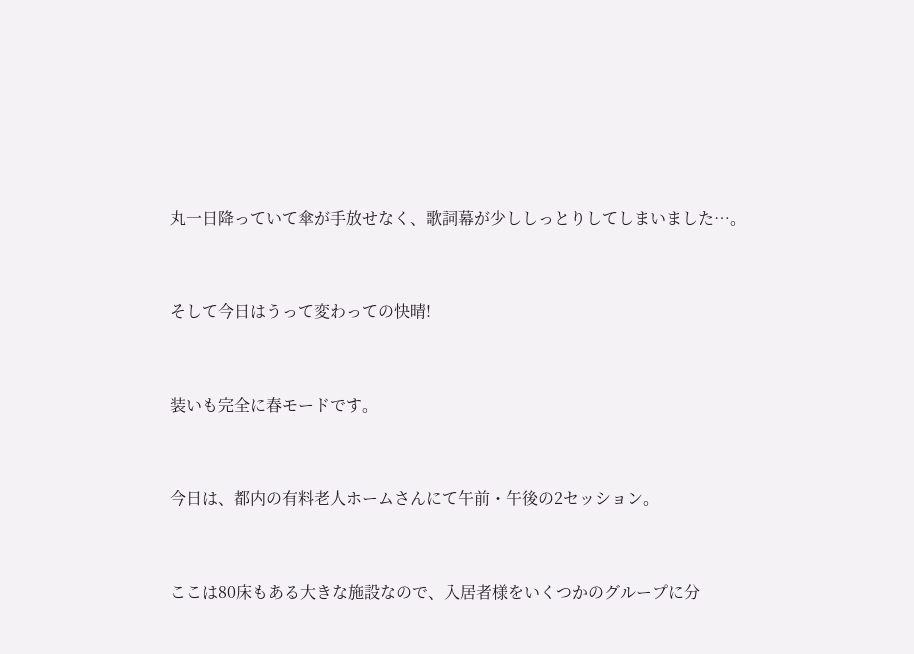丸一日降っていて傘が手放せなく、歌詞幕が少ししっとりしてしまいました…。


そして今日はうって変わっての快晴!


装いも完全に春モードです。


今日は、都内の有料老人ホームさんにて午前・午後の2セッション。


ここは80床もある大きな施設なので、入居者様をいくつかのグループに分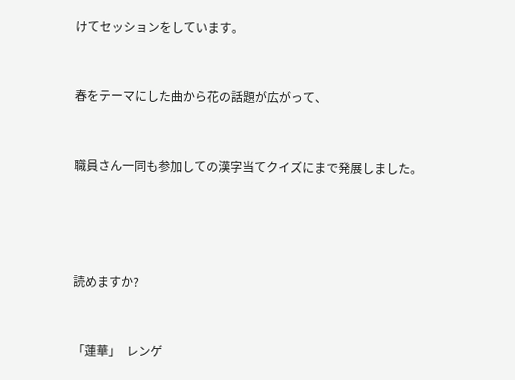けてセッションをしています。


春をテーマにした曲から花の話題が広がって、


職員さん一同も参加しての漢字当てクイズにまで発展しました。




読めますか?


「蓮華」  レンゲ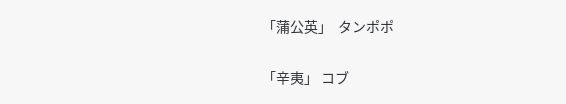「蒲公英」  タンポポ


「辛夷」 コブ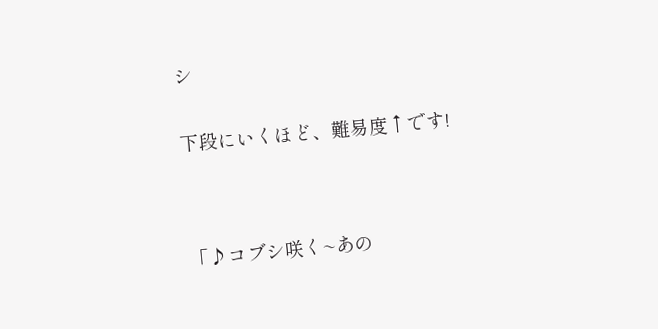シ


下段にいくほど、難易度↑です!




「♪コブシ咲く~あの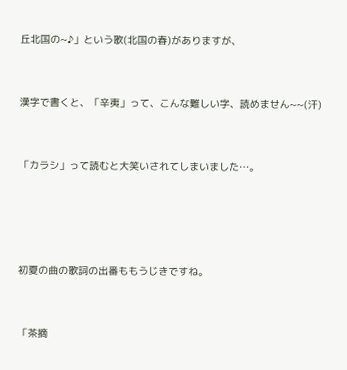丘北国の~♪」という歌(北国の春)がありますが、


漢字で書くと、「辛夷」って、こんな難しい字、読めません~~(汗)


「カラシ」って読むと大笑いされてしまいました…。




初夏の曲の歌詞の出番ももうじきですね。


「茶摘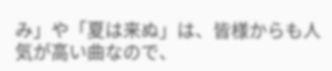み」や「夏は来ぬ」は、皆様からも人気が高い曲なので、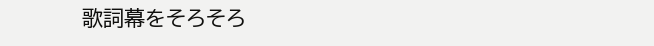歌詞幕をそろそろ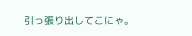引っ張り出してこにゃ。